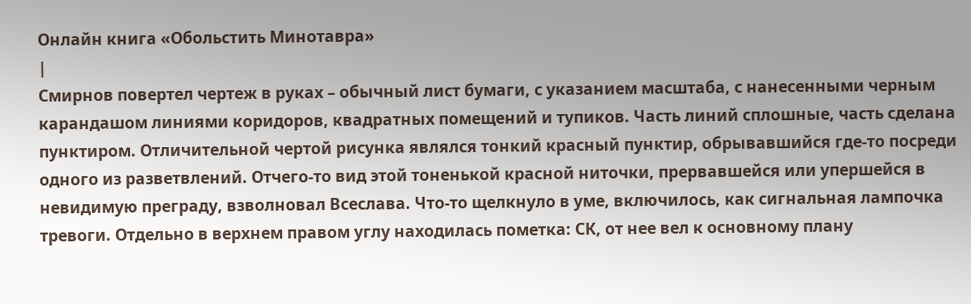Онлайн книга «Обольстить Минотавра»
|
Смирнов повертел чертеж в руках – обычный лист бумаги, с указанием масштаба, с нанесенными черным карандашом линиями коридоров, квадратных помещений и тупиков. Часть линий сплошные, часть сделана пунктиром. Отличительной чертой рисунка являлся тонкий красный пунктир, обрывавшийся где-то посреди одного из разветвлений. Отчего-то вид этой тоненькой красной ниточки, прервавшейся или упершейся в невидимую преграду, взволновал Всеслава. Что-то щелкнуло в уме, включилось, как сигнальная лампочка тревоги. Отдельно в верхнем правом углу находилась пометка: СК, от нее вел к основному плану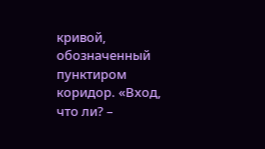кривой, обозначенный пунктиром коридор. «Вход, что ли? –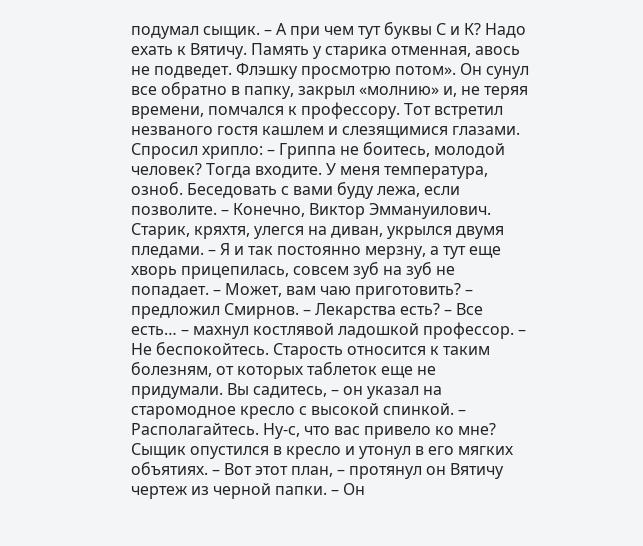подумал сыщик. – А при чем тут буквы С и К? Надо ехать к Вятичу. Память у старика отменная, авось не подведет. Флэшку просмотрю потом». Он сунул все обратно в папку, закрыл «молнию» и, не теряя времени, помчался к профессору. Тот встретил незваного гостя кашлем и слезящимися глазами. Спросил хрипло: – Гриппа не боитесь, молодой человек? Тогда входите. У меня температура, озноб. Беседовать с вами буду лежа, если позволите. – Конечно, Виктор Эммануилович. Старик, кряхтя, улегся на диван, укрылся двумя пледами. – Я и так постоянно мерзну, а тут еще хворь прицепилась, совсем зуб на зуб не попадает. – Может, вам чаю приготовить? – предложил Смирнов. – Лекарства есть? – Все есть… – махнул костлявой ладошкой профессор. – Не беспокойтесь. Старость относится к таким болезням, от которых таблеток еще не придумали. Вы садитесь, – он указал на старомодное кресло с высокой спинкой. – Располагайтесь. Ну-с, что вас привело ко мне? Сыщик опустился в кресло и утонул в его мягких объятиях. – Вот этот план, – протянул он Вятичу чертеж из черной папки. – Он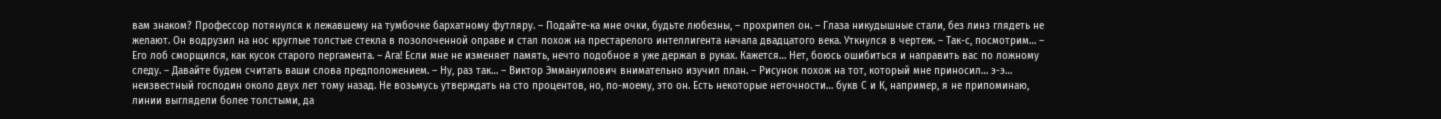вам знаком? Профессор потянулся к лежавшему на тумбочке бархатному футляру. – Подайте-ка мне очки, будьте любезны, – прохрипел он. – Глаза никудышные стали, без линз глядеть не желают. Он водрузил на нос круглые толстые стекла в позолоченной оправе и стал похож на престарелого интеллигента начала двадцатого века. Уткнулся в чертеж. – Так-с, посмотрим… – Его лоб сморщился, как кусок старого пергамента. – Ага! Если мне не изменяет память, нечто подобное я уже держал в руках. Кажется… Нет, боюсь ошибиться и направить вас по ложному следу. – Давайте будем считать ваши слова предположением. – Ну, раз так… – Виктор Эммануилович внимательно изучил план. – Рисунок похож на тот, который мне приносил… э-э… неизвестный господин около двух лет тому назад. Не возьмусь утверждать на сто процентов, но, по-моему, это он. Есть некоторые неточности… букв С и К, например, я не припоминаю, линии выглядели более толстыми, да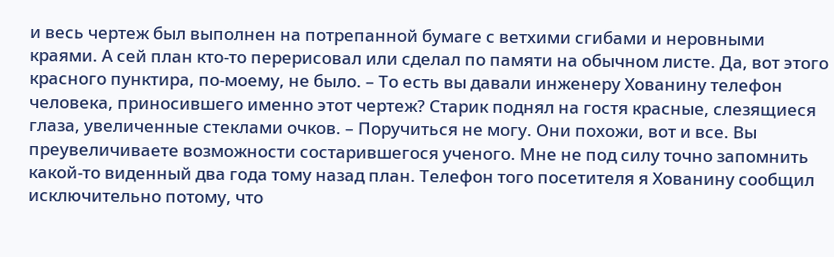и весь чертеж был выполнен на потрепанной бумаге с ветхими сгибами и неровными краями. А сей план кто-то перерисовал или сделал по памяти на обычном листе. Да, вот этого красного пунктира, по-моему, не было. – То есть вы давали инженеру Хованину телефон человека, приносившего именно этот чертеж? Старик поднял на гостя красные, слезящиеся глаза, увеличенные стеклами очков. – Поручиться не могу. Они похожи, вот и все. Вы преувеличиваете возможности состарившегося ученого. Мне не под силу точно запомнить какой-то виденный два года тому назад план. Телефон того посетителя я Хованину сообщил исключительно потому, что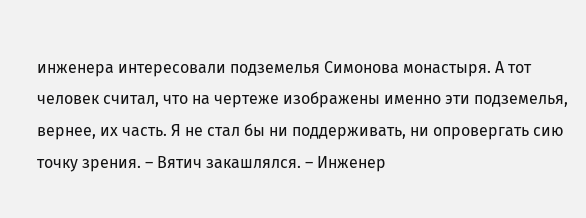инженера интересовали подземелья Симонова монастыря. А тот человек считал, что на чертеже изображены именно эти подземелья, вернее, их часть. Я не стал бы ни поддерживать, ни опровергать сию точку зрения. – Вятич закашлялся. – Инженер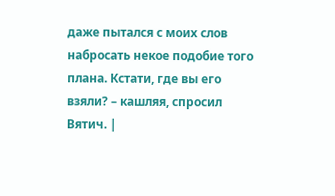даже пытался с моих слов набросать некое подобие того плана. Кстати, где вы его взяли? – кашляя, спросил Вятич. |